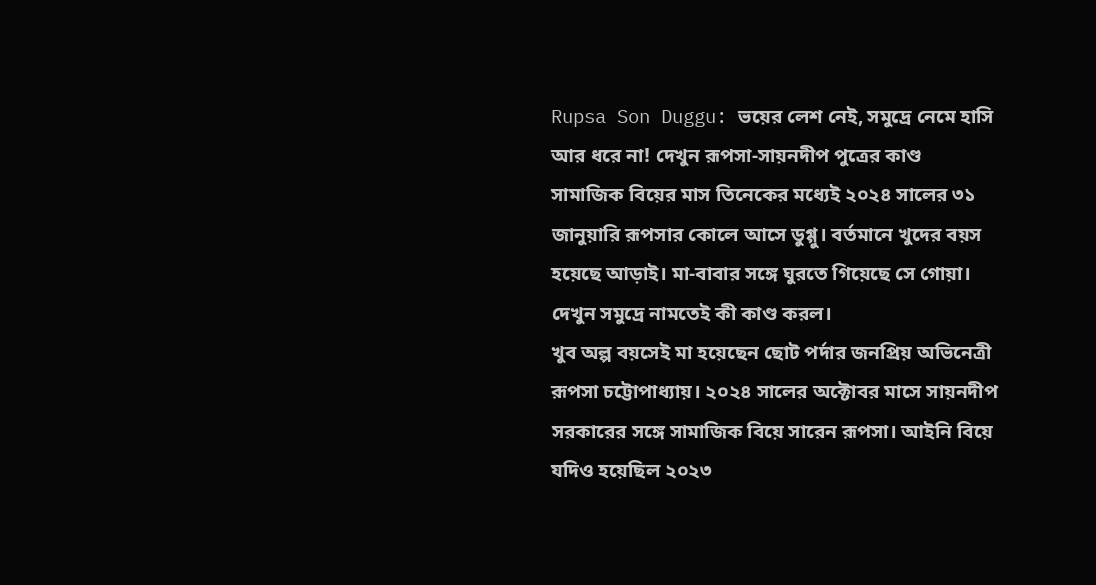Rupsa Son Duggu: ভয়ের লেশ নেই, সমুদ্রে নেমে হাসি আর ধরে না! দেখুন রূপসা-সায়নদীপ পুত্রের কাণ্ড
সামাজিক বিয়ের মাস তিনেকের মধ্যেই ২০২৪ সালের ৩১ জানুয়ারি রূপসার কোলে আসে ডুগ্গু। বর্তমানে খুদের বয়স হয়েছে আড়াই। মা-বাবার সঙ্গে ঘুরতে গিয়েছে সে গোয়া। দেখুন সমুদ্রে নামতেই কী কাণ্ড করল।
খুব অল্প বয়সেই মা হয়েছেন ছোট পর্দার জনপ্রিয় অভিনেত্রী রূপসা চট্টোপাধ্যায়। ২০২৪ সালের অক্টোবর মাসে সায়নদীপ সরকারের সঙ্গে সামাজিক বিয়ে সারেন রূপসা। আইনি বিয়ে যদিও হয়েছিল ২০২৩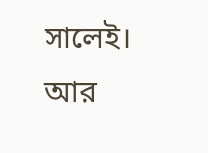সালেই। আর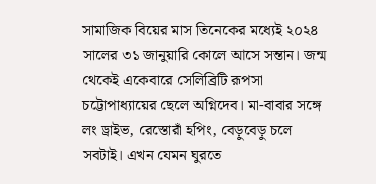সামাজিক বিয়ের মাস তিনেকের মধ্যেই ২০২৪ সালের ৩১ জানুয়ারি কোলে আসে সন্তান। জন্ম থেকেই একেবারে সেলিব্রিটি রূপসা চট্টোপাধ্যায়ের ছেলে অগ্নিদেব। মা-বাবার সঙ্গে লং ড্রাইভ, রেস্তোরাঁ হপিং, বেড়ুবেড়ু চলে সবটাই। এখন যেমন ঘুরতে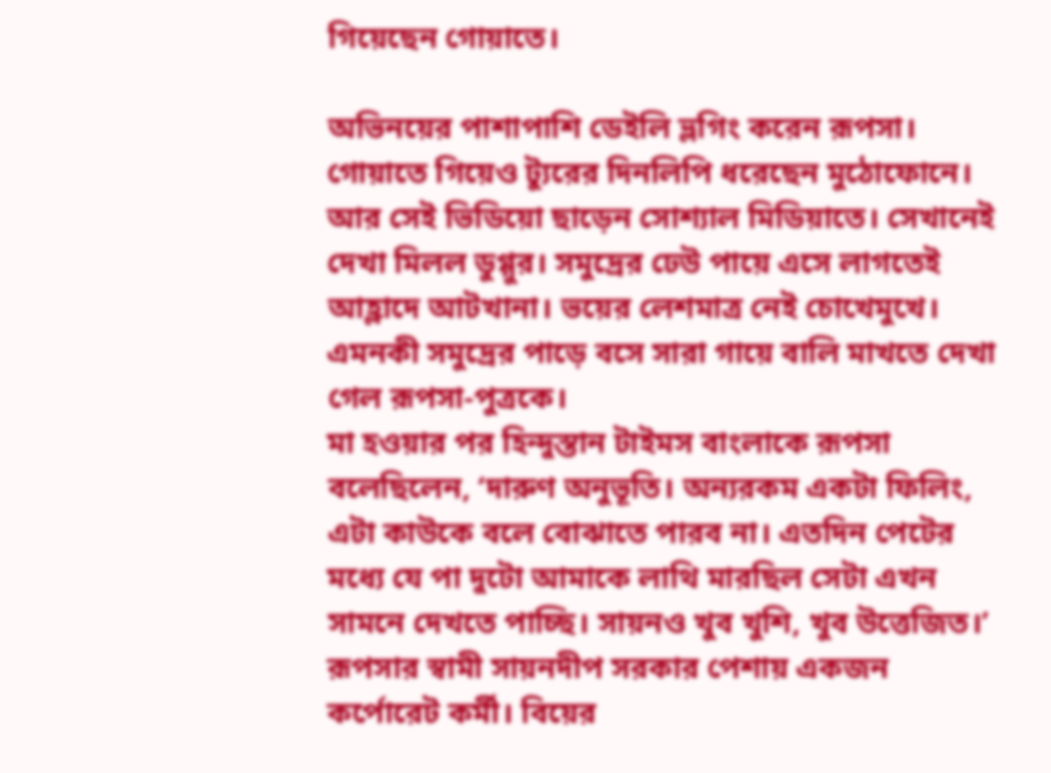গিয়েছেন গোয়াতে।

অভিনয়ের পাশাপাশি ডেইলি ভ্লগিং করেন রূপসা। গোয়াতে গিয়েও ট্যুরের দিনলিপি ধরেছেন মুঠোফোনে। আর সেই ভিডিয়ো ছাড়েন সোশ্যাল মিডিয়াতে। সেখানেই দেখা মিলল ডুগ্গুর। সমুদ্রের ঢেউ পায়ে এসে লাগতেই আহ্লাদে আটখানা। ভয়ের লেশমাত্র নেই চোখেমুখে। এমনকী সমুদ্রের পাড়ে বসে সারা গায়ে বালি মাখতে দেখা গেল রূপসা-পুত্রকে।
মা হওয়ার পর হিন্দুস্তান টাইমস বাংলাকে রূপসা বলেছিলেন, ‘দারুণ অনুভূতি। অন্যরকম একটা ফিলিং, এটা কাউকে বলে বোঝাতে পারব না। এতদিন পেটের মধ্যে যে পা দুটো আমাকে লাথি মারছিল সেটা এখন সামনে দেখতে পাচ্ছি। সায়নও খুব খুশি, খুব উত্তেজিত।’ রূপসার স্বামী সায়নদীপ সরকার পেশায় একজন কর্পোরেট কর্মী। বিয়ের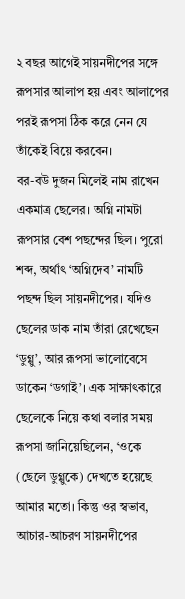২ বছর আগেই সায়নদীপের সঙ্গে রূপসার আলাপ হয় এবং আলাপের পরই রূপসা ঠিক করে নেন যে তাঁকেই বিয়ে করবেন।
বর-বউ দুজন মিলেই নাম রাখেন একমাত্র ছেলের। অগ্নি নামটা রূপসার বেশ পছন্দের ছিল। পুরো শব্দ, অর্থাৎ ‘অগ্নিদেব’ নামটি পছন্দ ছিল সায়নদীপের। যদিও ছেলের ডাক নাম তাঁরা রেখেছেন ‘ডুগ্গু’, আর রূপসা ভালোবেসে ডাকেন ‘ডগাই’। এক সাক্ষাৎকারে ছেলেকে নিয়ে কথা বলার সময় রূপসা জানিয়েছিলেন, ‘ওকে (ছেলে ডুগ্গুকে) দেখতে হয়েছে আমার মতো। কিন্তু ওর স্বভাব, আচার-আচরণ সায়নদীপের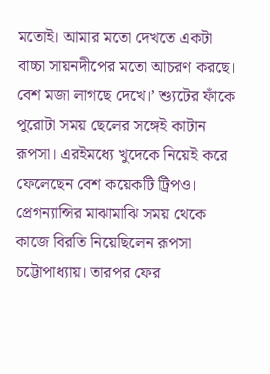মতোই। আমার মতো দেখতে একটা বাচ্চা সায়নদীপের মতো আচরণ করছে। বেশ মজা লাগছে দেখে।’ শ্যুটের ফাঁকে পুরোটা সময় ছেলের সঙ্গেই কাটান রূপসা। এরইমধ্যে খুদেকে নিয়েই করে ফেলেছেন বেশ কয়েকটি ট্রিপও।
প্রেগন্যান্সির মাঝামাঝি সময় থেকে কাজে বিরতি নিয়েছিলেন রূপসা চট্টোপাধ্যায়। তারপর ফের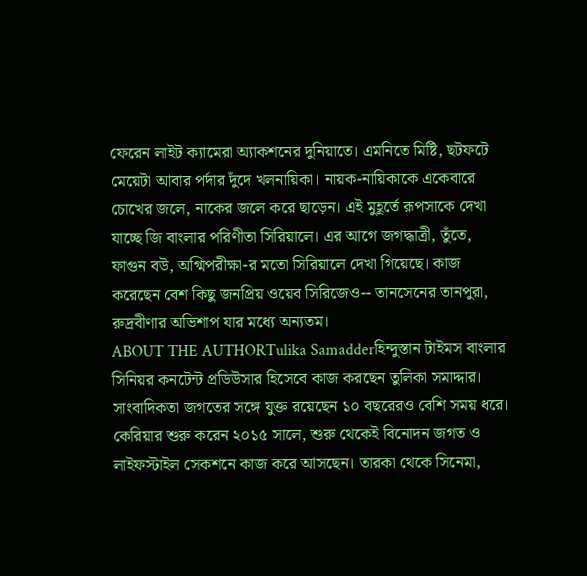ফেরেন লাইট ক্যামেরা অ্যাকশনের দুনিয়াতে। এমনিতে মিষ্টি, ছটফটে মেয়েটা আবার পর্দার দুঁদে খলনায়িকা। নায়ক-নায়িকাকে একেবারে চোখের জলে, নাকের জলে করে ছাড়েন। এই মুহূর্তে রূপসাকে দেখা যাচ্ছে জি বাংলার পরিণীতা সিরিয়ালে। এর আগে জগদ্ধাত্রী, তুঁতে, ফাগুন বউ, অগ্মিপরীক্ষা-র মতো সিরিয়ালে দেখা গিয়েছে। কাজ করেছেন বেশ কিছু জনপ্রিয় ওয়েব সিরিজেও-- তানসেনের তানপুরা, রুদ্রবীণার অভিশাপ যার মধ্যে অন্যতম।
ABOUT THE AUTHORTulika Samadderহিন্দুস্তান টাইমস বাংলার সিনিয়র কনটেন্ট প্রডিউসার হিসেবে কাজ করছেন তুলিকা সমাদ্দার। সাংবাদিকতা জগতের সঙ্গে যুক্ত রয়েছেন ১০ বছরেরও বেশি সময় ধরে। কেরিয়ার শুরু করেন ২০১৫ সালে, শুরু থেকেই বিনোদন জগত ও লাইফস্টাইল সেকশনে কাজ করে আসছেন। তারকা থেকে সিনেমা,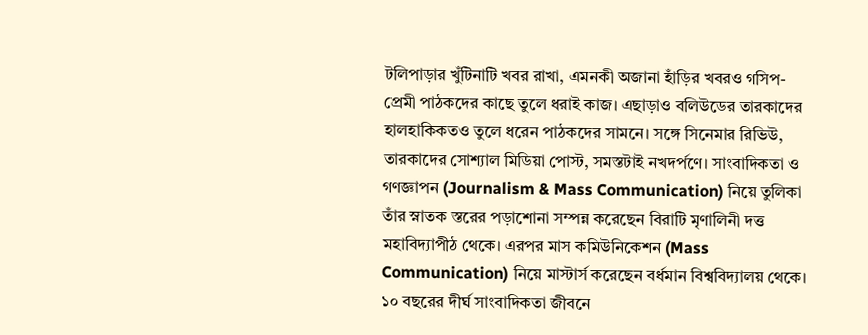টলিপাড়ার খুঁটিনাটি খবর রাখা, এমনকী অজানা হাঁড়ির খবরও গসিপ-প্রেমী পাঠকদের কাছে তুলে ধরাই কাজ। এছাড়াও বলিউডের তারকাদের হালহাকিকতও তুলে ধরেন পাঠকদের সামনে। সঙ্গে সিনেমার রিভিউ, তারকাদের সোশ্যাল মিডিয়া পোস্ট, সমস্তটাই নখদর্পণে। সাংবাদিকতা ও গণজ্ঞাপন (Journalism & Mass Communication) নিয়ে তুলিকা তাঁর স্নাতক স্তরের পড়াশোনা সম্পন্ন করেছেন বিরাটি মৃণালিনী দত্ত মহাবিদ্যাপীঠ থেকে। এরপর মাস কমিউনিকেশন (Mass Communication) নিয়ে মাস্টার্স করেছেন বর্ধমান বিশ্ববিদ্যালয় থেকে। ১০ বছরের দীর্ঘ সাংবাদিকতা জীবনে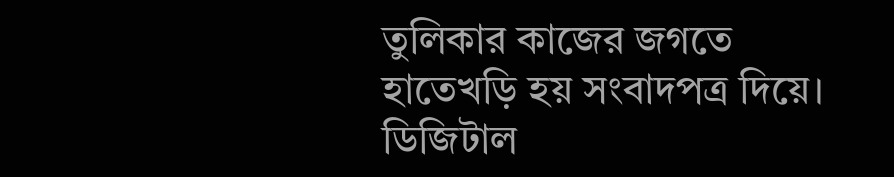তুলিকার কাজের জগতে হাতেখড়ি হয় সংবাদপত্র দিয়ে। ডিজিটাল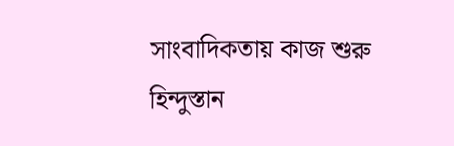সাংবাদিকতায় কাজ শুরু হিন্দুস্তান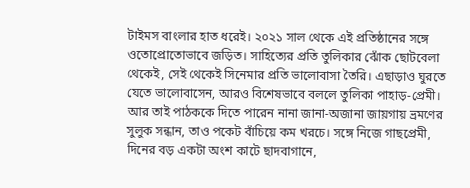টাইমস বাংলার হাত ধরেই। ২০২১ সাল থেকে এই প্রতিষ্ঠানের সঙ্গে ওতোপ্রোতোভাবে জড়িত। সাহিত্যের প্রতি তুলিকার ঝোঁক ছোটবেলা থেকেই, সেই থেকেই সিনেমার প্রতি ভালোবাসা তৈরি। এছাড়াও ঘুরতে যেতে ভালোবাসেন, আরও বিশেষভাবে বললে তুলিকা পাহাড়-প্রেমী। আর তাই পাঠককে দিতে পারেন নানা জানা-অজানা জায়গায় ভ্রমণের সুলুক সন্ধান, তাও পকেট বাঁচিয়ে কম খরচে। সঙ্গে নিজে গাছপ্রেমী, দিনের বড় একটা অংশ কাটে ছাদবাগানে,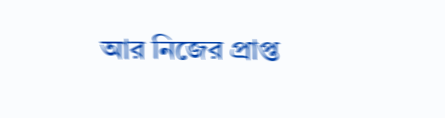আর নিজের প্রাপ্ত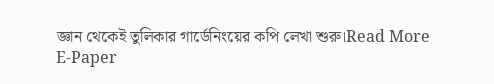জ্ঞান থেকেই তুলিকার গার্ডেনিংয়ের কপি লেখা শুরু।Read More
E-Paper